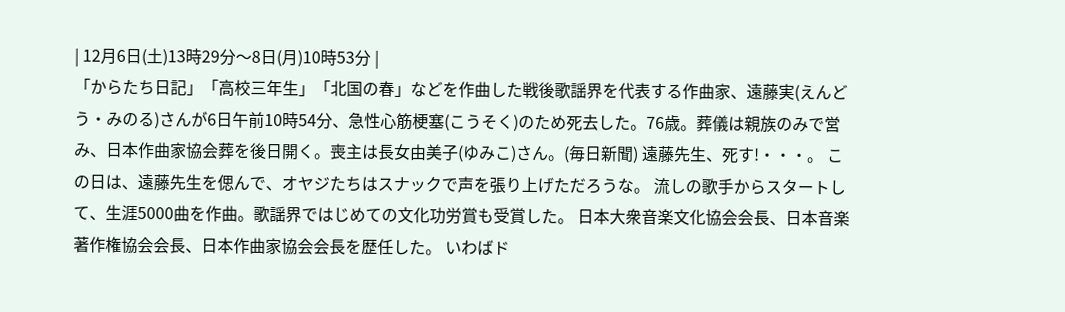| 12月6日(土)13時29分〜8日(月)10時53分 |
「からたち日記」「高校三年生」「北国の春」などを作曲した戦後歌謡界を代表する作曲家、遠藤実(えんどう・みのる)さんが6日午前10時54分、急性心筋梗塞(こうそく)のため死去した。76歳。葬儀は親族のみで営み、日本作曲家協会葬を後日開く。喪主は長女由美子(ゆみこ)さん。(毎日新聞) 遠藤先生、死す!・・・。 この日は、遠藤先生を偲んで、オヤジたちはスナックで声を張り上げただろうな。 流しの歌手からスタートして、生涯5000曲を作曲。歌謡界ではじめての文化功労賞も受賞した。 日本大衆音楽文化協会会長、日本音楽著作権協会会長、日本作曲家協会会長を歴任した。 いわばド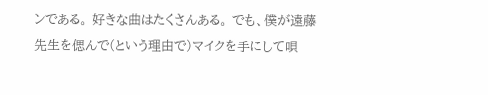ンである。 好きな曲はたくさんある。 でも、僕が遠藤先生を偲んで(という理由で)マイクを手にして唄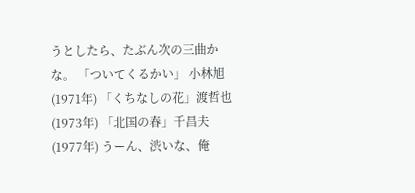うとしたら、たぶん次の三曲かな。 「ついてくるかい」 小林旭(1971年) 「くちなしの花」渡哲也(1973年) 「北国の春」千昌夫(1977年) うーん、渋いな、俺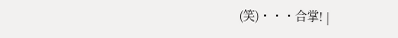(笑)・・・合掌! |